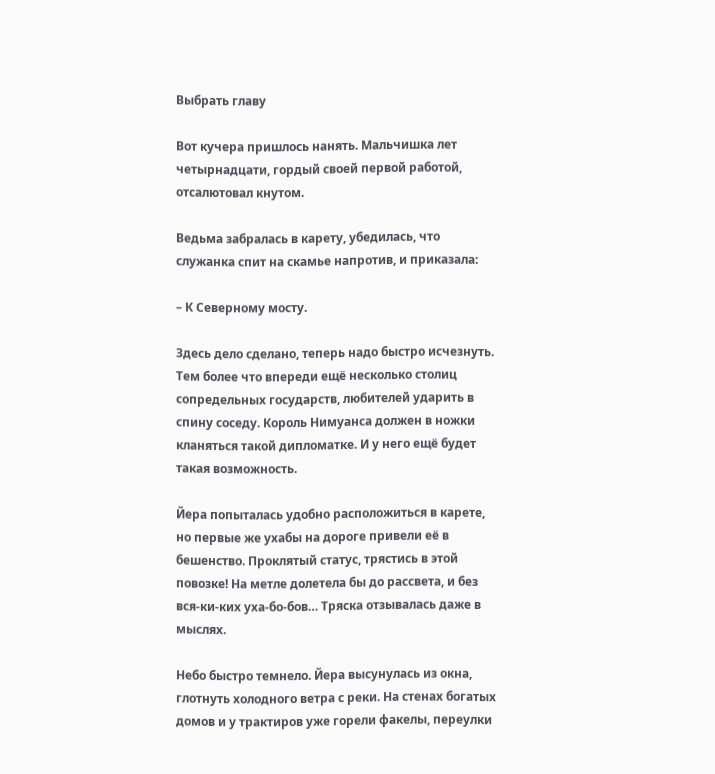Выбрать главу

Вот кучера пришлось нанять. Мальчишка лет четырнадцати, гордый своей первой работой, отсалютовал кнутом.

Ведьма забралась в карету, убедилась, что служанка спит на скамье напротив, и приказала:

– К Северному мосту.

Здесь дело сделано, теперь надо быстро исчезнуть. Тем более что впереди ещё несколько столиц сопредельных государств, любителей ударить в спину соседу. Король Нимуанса должен в ножки кланяться такой дипломатке. И у него ещё будет такая возможность.

Йера попыталась удобно расположиться в карете, но первые же ухабы на дороге привели её в бешенство. Проклятый статус, трястись в этой повозке! На метле долетела бы до рассвета, и без вся-ки-ких уха-бо-бов… Тряска отзывалась даже в мыслях.

Небо быстро темнело. Йера высунулась из окна, глотнуть холодного ветра с реки. На стенах богатых домов и у трактиров уже горели факелы, переулки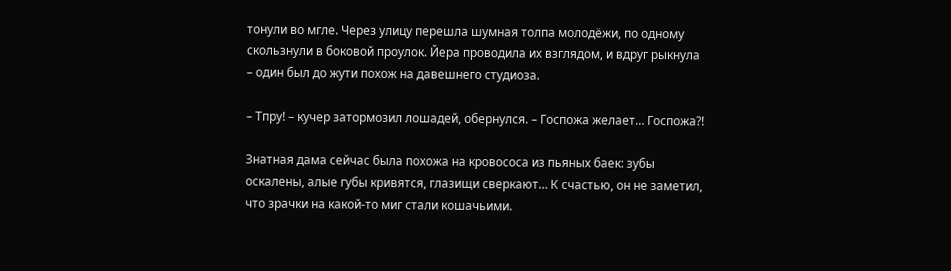тонули во мгле. Через улицу перешла шумная толпа молодёжи, по одному скользнули в боковой проулок. Йера проводила их взглядом, и вдруг рыкнула – один был до жути похож на давешнего студиоза.

– Тпру! – кучер затормозил лошадей, обернулся. – Госпожа желает… Госпожа?!

Знатная дама сейчас была похожа на кровососа из пьяных баек: зубы оскалены, алые губы кривятся, глазищи сверкают… К счастью, он не заметил, что зрачки на какой-то миг стали кошачьими.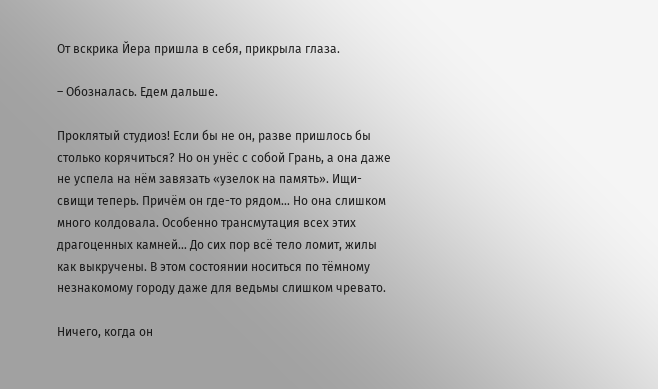От вскрика Йера пришла в себя, прикрыла глаза.

– Обозналась. Едем дальше.

Проклятый студиоз! Если бы не он, разве пришлось бы столько корячиться? Но он унёс с собой Грань, а она даже не успела на нём завязать «узелок на память». Ищи-свищи теперь. Причём он где-то рядом… Но она слишком много колдовала. Особенно трансмутация всех этих драгоценных камней… До сих пор всё тело ломит, жилы как выкручены. В этом состоянии носиться по тёмному незнакомому городу даже для ведьмы слишком чревато.

Ничего, когда он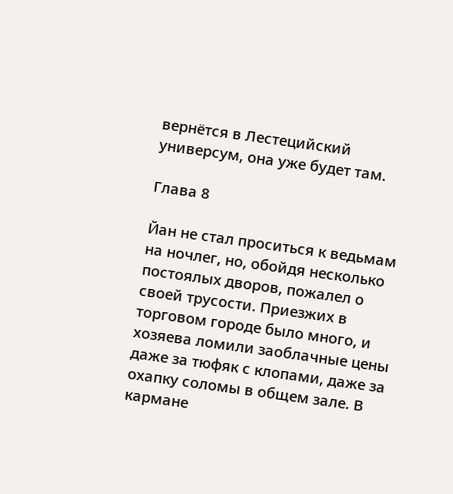вернётся в Лестецийский универсум, она уже будет там.

Глава 8

Йан не стал проситься к ведьмам на ночлег, но, обойдя несколько постоялых дворов, пожалел о своей трусости. Приезжих в торговом городе было много, и хозяева ломили заоблачные цены даже за тюфяк с клопами, даже за охапку соломы в общем зале. В кармане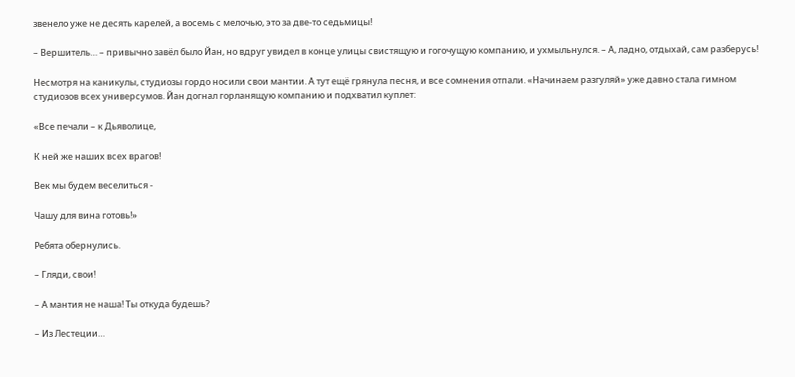звенело уже не десять карелей, а восемь с мелочью, это за две-то седьмицы!

– Вершитель… – привычно завёл было Йан, но вдруг увидел в конце улицы свистящую и гогочущую компанию, и ухмыльнулся. – А, ладно, отдыхай, сам разберусь!

Несмотря на каникулы, студиозы гордо носили свои мантии. А тут ещё грянула песня, и все сомнения отпали. «Начинаем разгуляй» уже давно стала гимном студиозов всех универсумов. Йан догнал горланящую компанию и подхватил куплет:

«Все печали – к Дьяволице,

К ней же наших всех врагов!

Век мы будем веселиться -

Чашу для вина готовь!»

Ребята обернулись.

– Гляди, свои!

– А мантия не наша! Ты откуда будешь?

– Из Лестеции…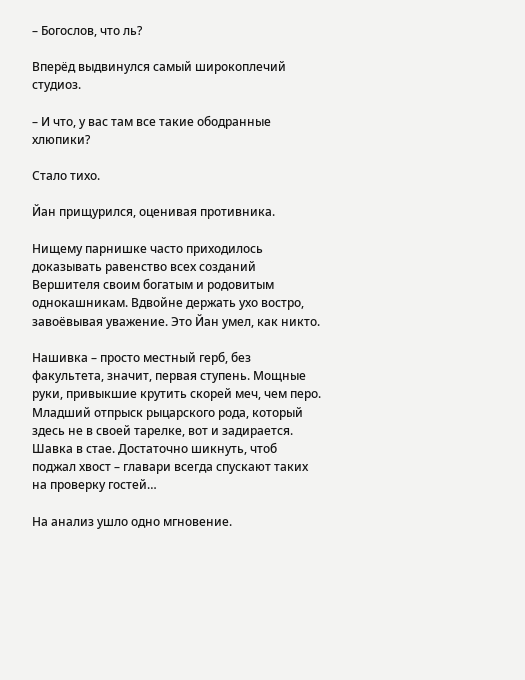– Богослов, что ль?

Вперёд выдвинулся самый широкоплечий студиоз.

– И что, у вас там все такие ободранные хлюпики?

Стало тихо.

Йан прищурился, оценивая противника.

Нищему парнишке часто приходилось доказывать равенство всех созданий Вершителя своим богатым и родовитым однокашникам. Вдвойне держать ухо востро, завоёвывая уважение. Это Йан умел, как никто.

Нашивка – просто местный герб, без факультета, значит, первая ступень. Мощные руки, привыкшие крутить скорей меч, чем перо. Младший отпрыск рыцарского рода, который здесь не в своей тарелке, вот и задирается. Шавка в стае. Достаточно шикнуть, чтоб поджал хвост – главари всегда спускают таких на проверку гостей…

На анализ ушло одно мгновение.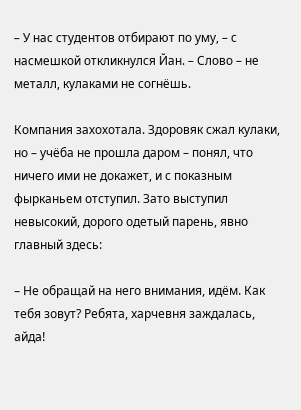– У нас студентов отбирают по уму, – с насмешкой откликнулся Йан. – Слово – не металл, кулаками не согнёшь.

Компания захохотала. Здоровяк сжал кулаки, но – учёба не прошла даром – понял, что ничего ими не докажет, и с показным фырканьем отступил. Зато выступил невысокий, дорого одетый парень, явно главный здесь:

– Не обращай на него внимания, идём. Как тебя зовут? Ребята, харчевня заждалась, айда!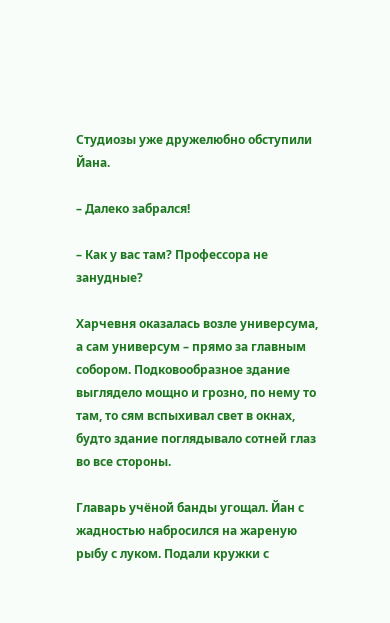Студиозы уже дружелюбно обступили Йана.

– Далеко забрался!

– Как у вас там? Профессора не занудные?

Харчевня оказалась возле универсума, а сам универсум – прямо за главным собором. Подковообразное здание выглядело мощно и грозно, по нему то там, то сям вспыхивал свет в окнах, будто здание поглядывало сотней глаз во все стороны.

Главарь учёной банды угощал. Йан с жадностью набросился на жареную рыбу с луком. Подали кружки с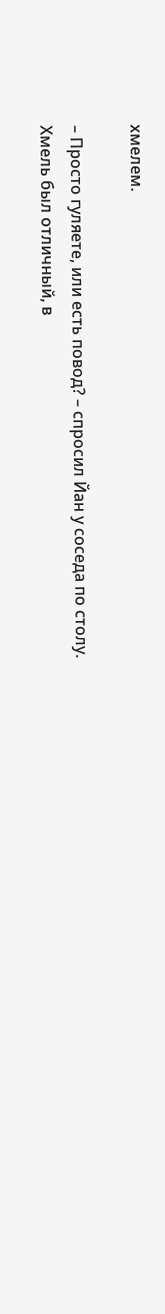хмелем.

– Просто гуляете, или есть повод? – спросил Йан у соседа по столу. Хмель был отличный, в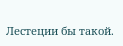Лестеции бы такой.